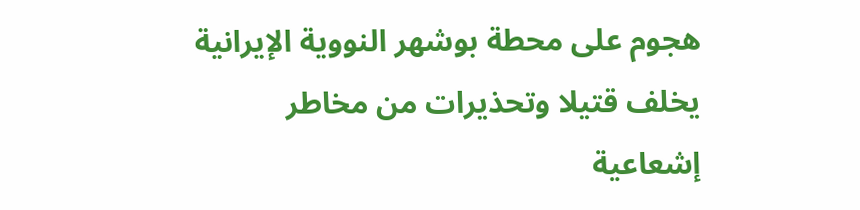هجوم على محطة بوشهر النووية الإيرانية يخلف قتيلا وتحذيرات من مخاطر إشعاعية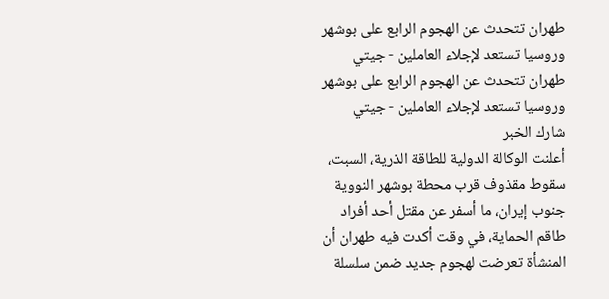طهران تتحدث عن الهجوم الرابع على بوشهر وروسيا تستعد لإجلاء العاملين - جيتي
طهران تتحدث عن الهجوم الرابع على بوشهر وروسيا تستعد لإجلاء العاملين - جيتي
شارك الخبر
أعلنت الوكالة الدولية للطاقة الذرية، السبت، سقوط مقذوف قرب محطة بوشهر النووية جنوب إيران، ما أسفر عن مقتل أحد أفراد طاقم الحماية، في وقت أكدت فيه طهران أن المنشأة تعرضت لهجوم جديد ضمن سلسلة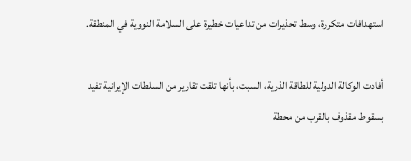استهدافات متكررة، وسط تحذيرات من تداعيات خطيرة على السلامة النووية في المنطقة.

أفادت الوكالة الدولية للطاقة الذرية، السبت، بأنها تلقت تقارير من السلطات الإيرانية تفيد بسقوط مقذوف بالقرب من محطة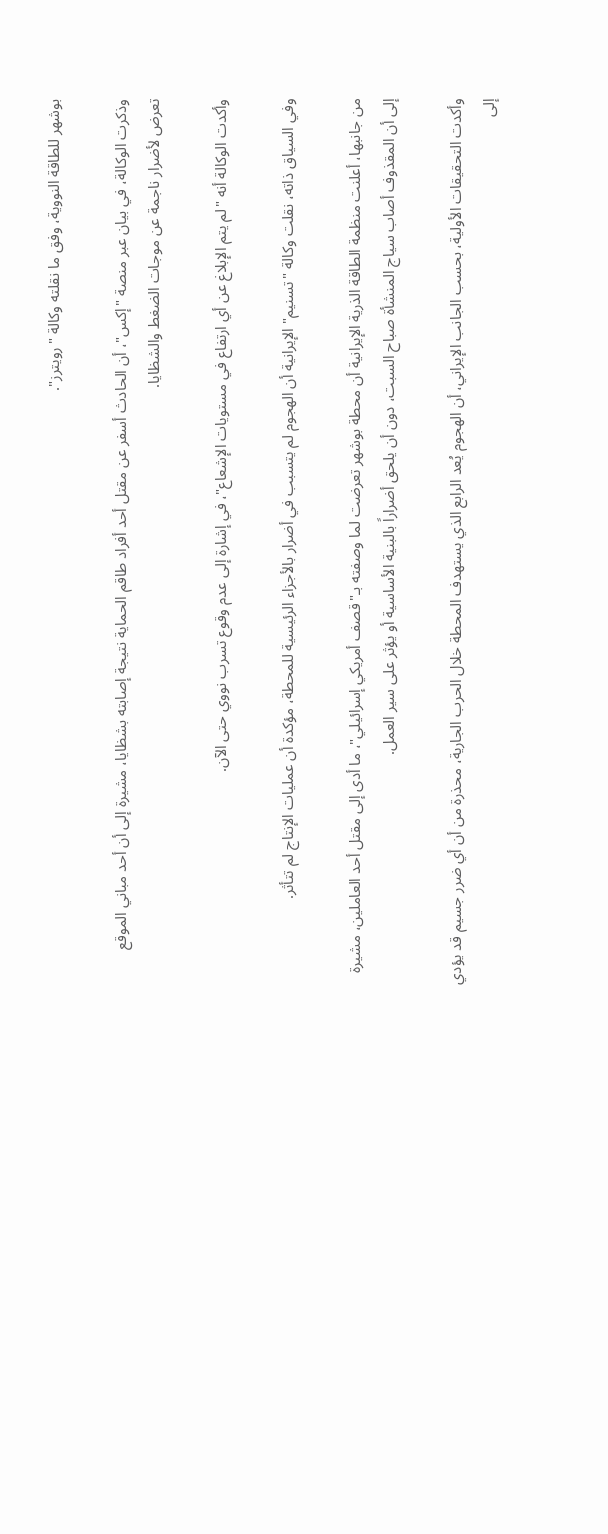بوشهر للطاقة النووية، وفق ما نقلته وكالة "رويترز".

وذكرت الوكالة، في بيان عبر منصة "إكس"، أن الحادث أسفر عن مقتل أحد أفراد طاقم الحماية نتيجة إصابته بشظايا، مشيرة إلى أن أحد مباني الموقع تعرض لأضرار ناجمة عن موجات الضغط والشظايا.

وأكدت الوكالة أنه "لم يتم الإبلاغ عن أي ارتفاع في مستويات الإشعاع"، في إشارة إلى عدم وقوع تسرب نووي حتى الآن.

وفي السياق ذاته، نقلت وكالة "تسنيم" الإيرانية أن الهجوم لم يتسبب في أضرار بالأجزاء الرئيسية للمحطة، مؤكدة أن عمليات الإنتاج لم تتأثر.

من جانبها، أعلنت منظمة الطاقة الذرية الإيرانية أن محطة بوشهر تعرضت لما وصفته بـ"قصف أمريكي إسرائيلي"، ما أدى إلى مقتل أحد العاملين، مشيرة إلى أن المقذوف أصاب سياج المنشأة صباح السبت، دون أن يلحق أضراراً بالبنية الأساسية أو يؤثر على سير العمل.

وأكدت التحقيقات الأولية، بحسب الجانب الإيراني، أن الهجوم يُعد الرابع الذي يستهدف المحطة خلال الحرب الجارية، محذرة من أن أي ضرر جسيم قد يؤدي إلى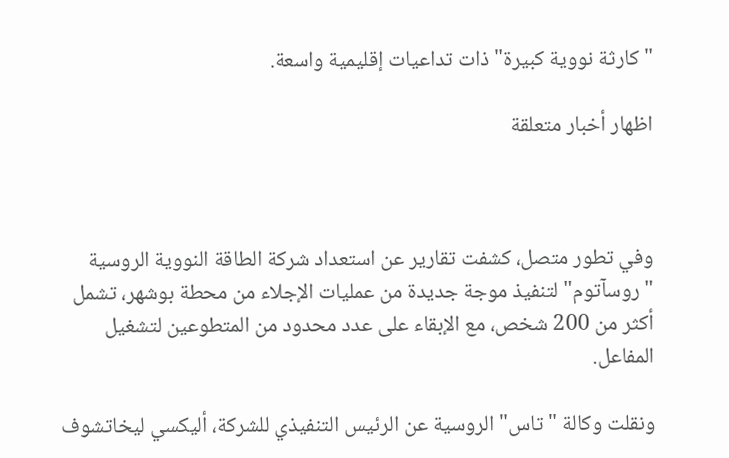"كارثة نووية كبيرة" ذات تداعيات إقليمية واسعة.

اظهار أخبار متعلقة



وفي تطور متصل، كشفت تقارير عن استعداد شركة الطاقة النووية الروسية "روسآتوم" لتنفيذ موجة جديدة من عمليات الإجلاء من محطة بوشهر، تشمل أكثر من 200 شخص، مع الإبقاء على عدد محدود من المتطوعين لتشغيل المفاعل.

ونقلت وكالة "تاس" الروسية عن الرئيس التنفيذي للشركة، أليكسي ليخاتشوف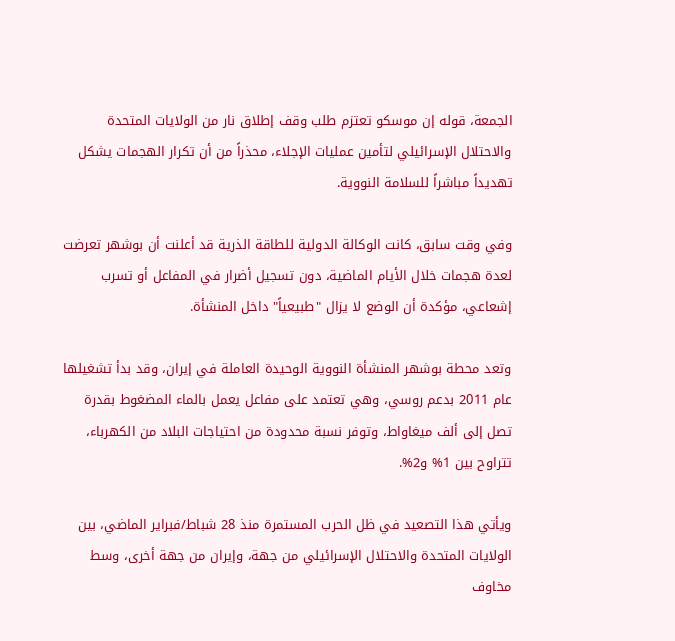الجمعة، قوله إن موسكو تعتزم طلب وقف إطلاق نار من الولايات المتحدة والاحتلال الإسرائيلي لتأمين عمليات الإجلاء، محذراً من أن تكرار الهجمات يشكل تهديداً مباشراً للسلامة النووية.

وفي وقت سابق، كانت الوكالة الدولية للطاقة الذرية قد أعلنت أن بوشهر تعرضت لعدة هجمات خلال الأيام الماضية، دون تسجيل أضرار في المفاعل أو تسرب إشعاعي، مؤكدة أن الوضع لا يزال "طبيعياً" داخل المنشأة.

وتعد محطة بوشهر المنشأة النووية الوحيدة العاملة في إيران، وقد بدأ تشغيلها عام 2011 بدعم روسي، وهي تعتمد على مفاعل يعمل بالماء المضغوط بقدرة تصل إلى ألف ميغاواط، وتوفر نسبة محدودة من احتياجات البلاد من الكهرباء، تتراوح بين 1% و2%.

ويأتي هذا التصعيد في ظل الحرب المستمرة منذ 28 شباط/فبراير الماضي، بين الولايات المتحدة والاحتلال الإسرائيلي من جهة، وإيران من جهة أخرى، وسط مخاوف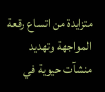متزايدة من اتساع رقعة المواجهة وتهديد منشآت حيوية في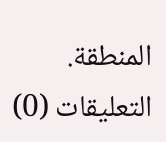المنطقة.
التعليقات (0)